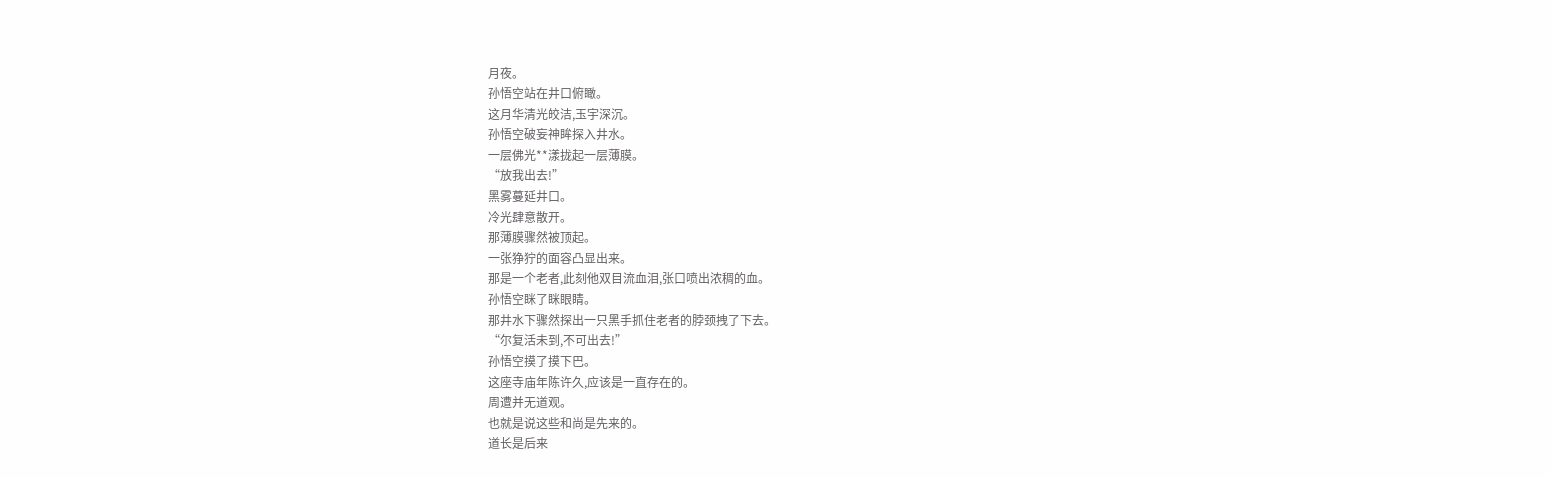月夜。
孙悟空站在井口俯瞰。
这月华清光皎洁,玉宇深沉。
孙悟空破妄神眸探入井水。
一层佛光**漾拢起一层薄膜。
“放我出去!”
黑雾蔓延井口。
冷光肆意散开。
那薄膜骤然被顶起。
一张狰狞的面容凸显出来。
那是一个老者,此刻他双目流血泪,张口喷出浓稠的血。
孙悟空眯了眯眼睛。
那井水下骤然探出一只黑手抓住老者的脖颈拽了下去。
“尔复活未到,不可出去!”
孙悟空摸了摸下巴。
这座寺庙年陈许久,应该是一直存在的。
周遭并无道观。
也就是说这些和尚是先来的。
道长是后来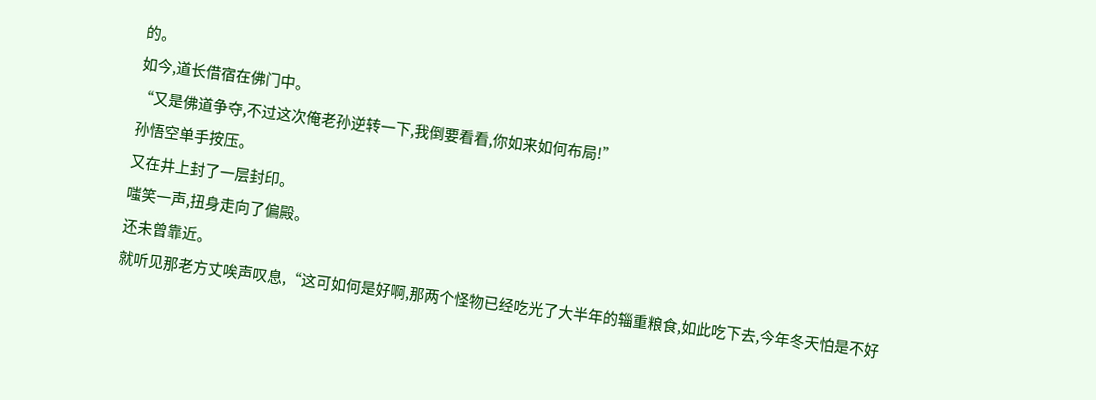的。
如今,道长借宿在佛门中。
“又是佛道争夺,不过这次俺老孙逆转一下,我倒要看看,你如来如何布局!”
孙悟空单手按压。
又在井上封了一层封印。
嗤笑一声,扭身走向了偏殿。
还未曾靠近。
就听见那老方丈唉声叹息,“这可如何是好啊,那两个怪物已经吃光了大半年的辎重粮食,如此吃下去,今年冬天怕是不好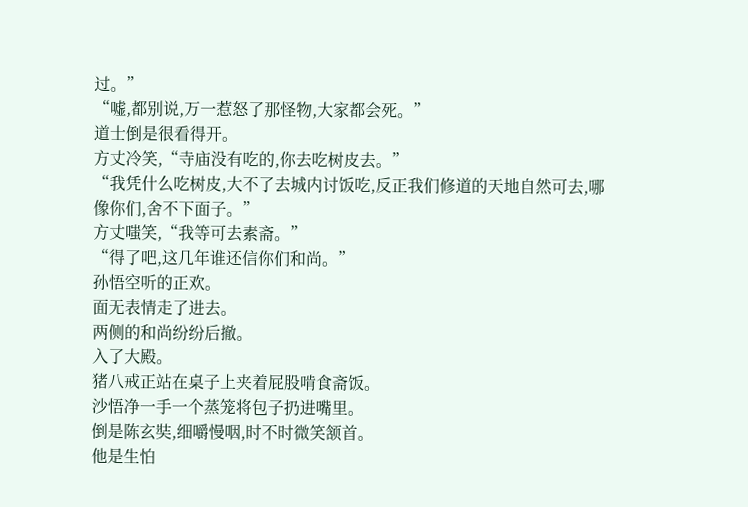过。”
“嘘,都别说,万一惹怒了那怪物,大家都会死。”
道士倒是很看得开。
方丈冷笑,“寺庙没有吃的,你去吃树皮去。”
“我凭什么吃树皮,大不了去城内讨饭吃,反正我们修道的天地自然可去,哪像你们,舍不下面子。”
方丈嗤笑,“我等可去素斋。”
“得了吧,这几年谁还信你们和尚。”
孙悟空听的正欢。
面无表情走了进去。
两侧的和尚纷纷后撤。
入了大殿。
猪八戒正站在桌子上夹着屁股啃食斋饭。
沙悟净一手一个蒸笼将包子扔进嘴里。
倒是陈玄奘,细嚼慢咽,时不时微笑颔首。
他是生怕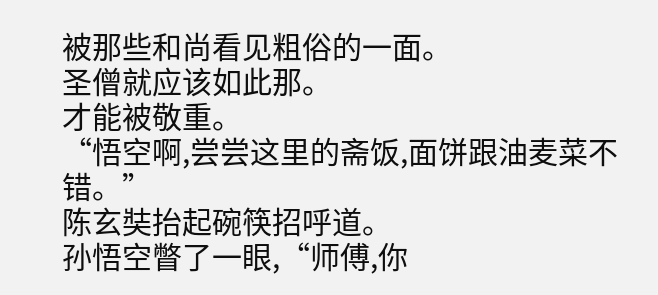被那些和尚看见粗俗的一面。
圣僧就应该如此那。
才能被敬重。
“悟空啊,尝尝这里的斋饭,面饼跟油麦菜不错。”
陈玄奘抬起碗筷招呼道。
孙悟空瞥了一眼,“师傅,你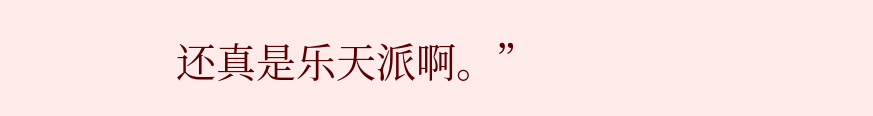还真是乐天派啊。”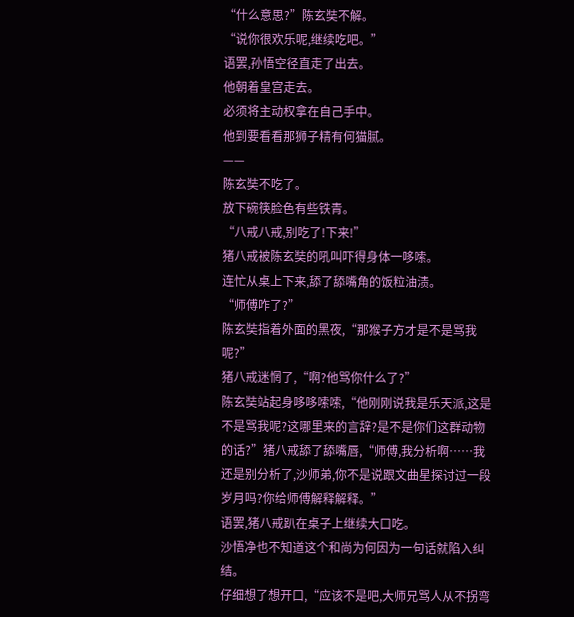“什么意思?”陈玄奘不解。
“说你很欢乐呢,继续吃吧。”
语罢,孙悟空径直走了出去。
他朝着皇宫走去。
必须将主动权拿在自己手中。
他到要看看那狮子精有何猫腻。
——
陈玄奘不吃了。
放下碗筷脸色有些铁青。
“八戒八戒,别吃了!下来!”
猪八戒被陈玄奘的吼叫吓得身体一哆嗦。
连忙从桌上下来,舔了舔嘴角的饭粒油渍。
“师傅咋了?”
陈玄奘指着外面的黑夜,“那猴子方才是不是骂我呢?”
猪八戒迷惘了,“啊?他骂你什么了?”
陈玄奘站起身哆哆嗦嗦,“他刚刚说我是乐天派,这是不是骂我呢?这哪里来的言辞?是不是你们这群动物的话?”猪八戒舔了舔嘴唇,“师傅,我分析啊……我还是别分析了,沙师弟,你不是说跟文曲星探讨过一段岁月吗?你给师傅解释解释。”
语罢,猪八戒趴在桌子上继续大口吃。
沙悟净也不知道这个和尚为何因为一句话就陷入纠结。
仔细想了想开口,“应该不是吧,大师兄骂人从不拐弯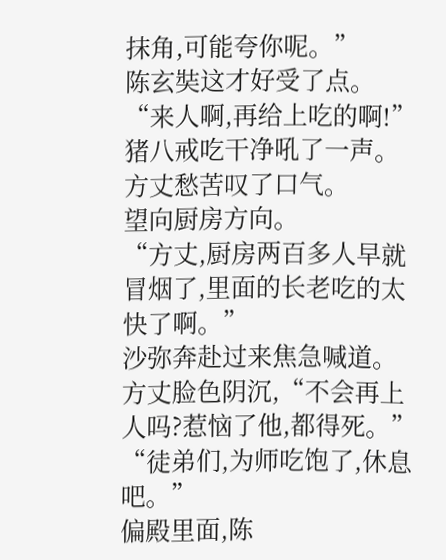抹角,可能夸你呢。”
陈玄奘这才好受了点。
“来人啊,再给上吃的啊!”
猪八戒吃干净吼了一声。
方丈愁苦叹了口气。
望向厨房方向。
“方丈,厨房两百多人早就冒烟了,里面的长老吃的太快了啊。”
沙弥奔赴过来焦急喊道。
方丈脸色阴沉,“不会再上人吗?惹恼了他,都得死。”
“徒弟们,为师吃饱了,休息吧。”
偏殿里面,陈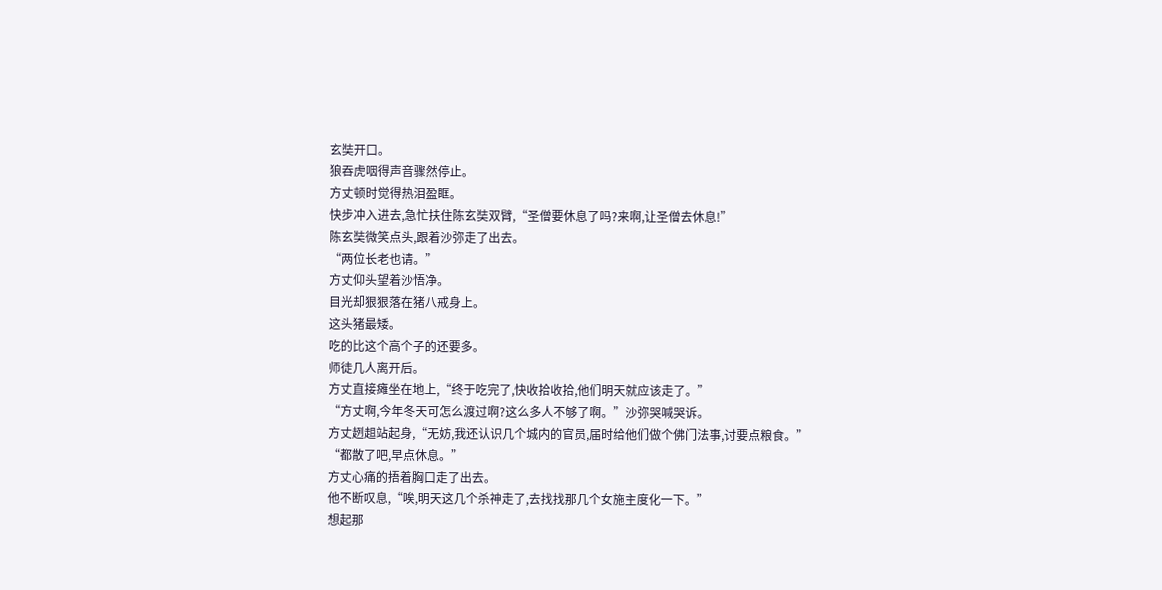玄奘开口。
狼吞虎咽得声音骤然停止。
方丈顿时觉得热泪盈眶。
快步冲入进去,急忙扶住陈玄奘双臂,“圣僧要休息了吗?来啊,让圣僧去休息!”
陈玄奘微笑点头,跟着沙弥走了出去。
“两位长老也请。”
方丈仰头望着沙悟净。
目光却狠狠落在猪八戒身上。
这头猪最矮。
吃的比这个高个子的还要多。
师徒几人离开后。
方丈直接瘫坐在地上,“终于吃完了,快收拾收拾,他们明天就应该走了。”
“方丈啊,今年冬天可怎么渡过啊?这么多人不够了啊。”沙弥哭喊哭诉。
方丈趔趄站起身,“无妨,我还认识几个城内的官员,届时给他们做个佛门法事,讨要点粮食。”
“都散了吧,早点休息。”
方丈心痛的捂着胸口走了出去。
他不断叹息,“唉,明天这几个杀神走了,去找找那几个女施主度化一下。”
想起那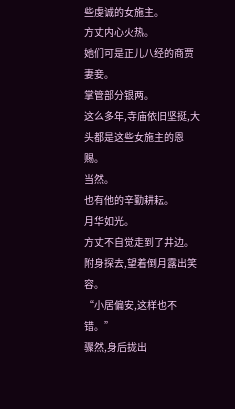些虔诚的女施主。
方丈内心火热。
她们可是正儿八经的商贾妻妾。
掌管部分银两。
这么多年,寺庙依旧坚挺,大头都是这些女施主的恩赐。
当然。
也有他的辛勤耕耘。
月华如光。
方丈不自觉走到了井边。
附身探去,望着倒月露出笑容。
“小居偏安,这样也不错。”
骤然,身后拢出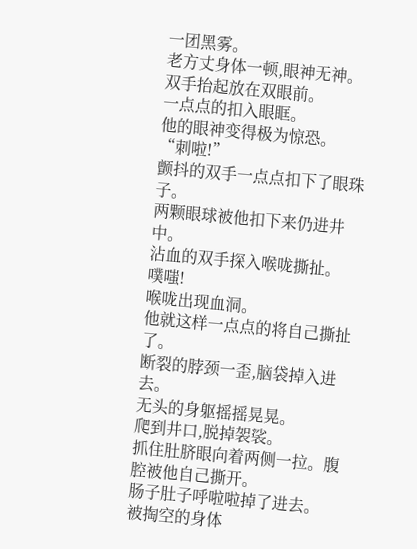一团黑雾。
老方丈身体一顿,眼神无神。
双手抬起放在双眼前。
一点点的扣入眼眶。
他的眼神变得极为惊恐。
“刺啦!”
颤抖的双手一点点扣下了眼珠子。
两颗眼球被他扣下来仍进井中。
沾血的双手探入喉咙撕扯。
噗嗤!
喉咙出现血洞。
他就这样一点点的将自己撕扯了。
断裂的脖颈一歪,脑袋掉入进去。
无头的身躯摇摇晃晃。
爬到井口,脱掉袈裟。
抓住肚脐眼向着两侧一拉。腹腔被他自己撕开。
肠子肚子呼啦啦掉了进去。
被掏空的身体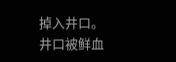掉入井口。
井口被鲜血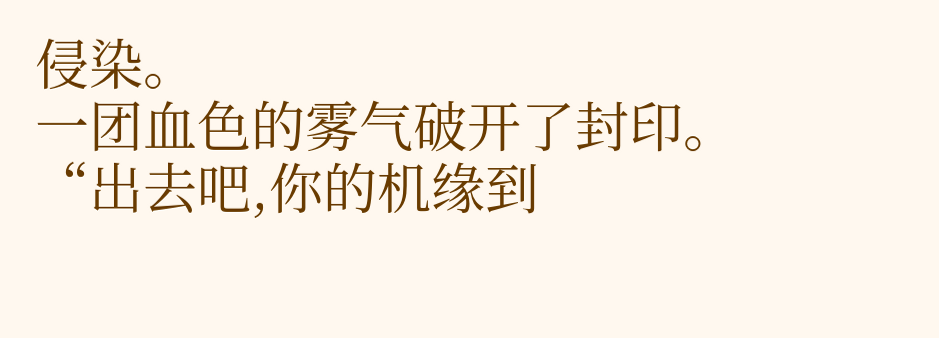侵染。
一团血色的雾气破开了封印。
“出去吧,你的机缘到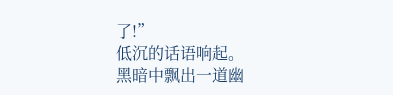了!”
低沉的话语响起。
黑暗中飘出一道幽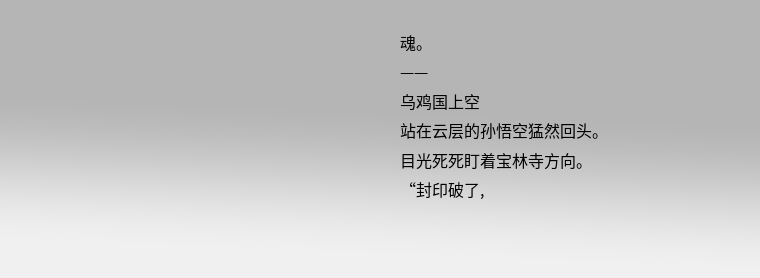魂。
——
乌鸡国上空
站在云层的孙悟空猛然回头。
目光死死盯着宝林寺方向。
“封印破了,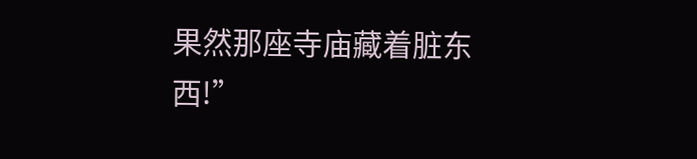果然那座寺庙藏着脏东西!”